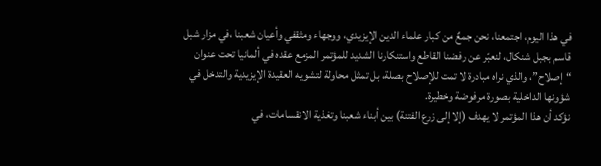في هذا اليوم، اجتمعنا، نحن جمعٌ من كبار علماء الدين الإيزيدي، ووجهاء ومثقفي وأعيان شعبنا ،في مزار شبل قاسم بجبل شنكال، لنعبّر عن رفضنا القاطع واستنكارنا الشديد للمؤتمر المزمع عقده في ألمانيا تحت عنوان “إصلاح”، والذي نراه مبادرة لا تمت للإصلاح بصلة، بل تمثل محاولة لتشويه العقيدة الإيزيدية والتدخل في شؤونها الداخلية بصورة مرفوضة وخطيرة.
نؤكد أن هذا المؤتمر لا يهدف (إلا إلى زرع الفتنة) بين أبناء شعبنا وتغذية الانقسامات، في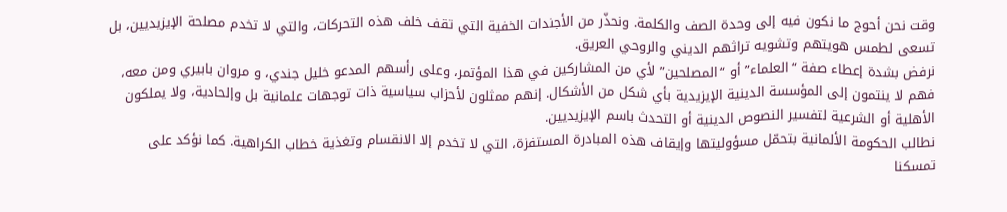وقت نحن أحوج ما نكون فيه إلى وحدة الصف والكلمة. ونحذّر من الأجندات الخفية التي تقف خلف هذه التحركات، والتي لا تخدم مصلحة الإيزيديين، بل تسعى لطمس هويتهم وتشويه تراثهم الديني والروحي العريق.
نرفض بشدة إعطاء صفة “العلماء” أو “المصلحين” لأي من المشاركين في هذا المؤتمر، وعلى رأسهم المدعو خليل جندي، و مروان بابيري ومن معه، فهم لا ينتمون إلى المؤسسة الدينية الإيزيدية بأي شكل من الأشكال. إنهم ممثلون لأحزاب سياسية ذات توجهات علمانية بل وإلحادية، ولا يملكون الأهلية أو الشرعية لتفسير النصوص الدينية أو التحدث باسم الإيزيديين.
نطالب الحكومة الألمانية بتحمّل مسؤوليتها وإيقاف هذه المبادرة المستفزة، التي لا تخدم إلا الانقسام وتغذية خطاب الكراهية. كما نؤكد على تمسكنا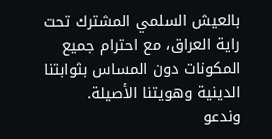بالعيش السلمي المشترك تحت راية العراق، مع احترام جميع المكونات دون المساس بثوابتنا الدينية وهويتنا الأصيلة.
وندعو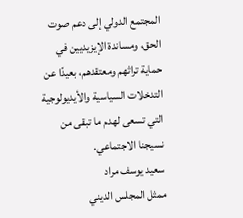المجتمع الدولي إلى دعم صوت الحق، ومساندة الإيزيديين في حماية تراثهم ومعتقدهم، بعيدًا عن التدخلات السياسية والأيديولوجية التي تسعى لهدم ما تبقى من نسيجنا الاجتماعي.
سعيد يوسف مراد
ممثل المجلس الديني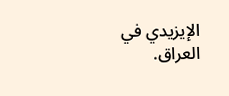الإيزيدي في العراق.